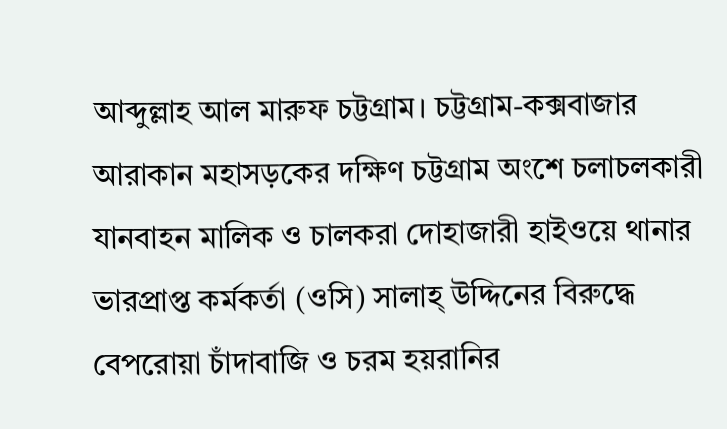আব্দুল্লাহ আল মারুফ চট্টগ্রাম। চট্টগ্রাম-কক্সবাজার আরাকান মহাসড়কের দক্ষিণ চট্টগ্রাম অংশে চলাচলকারী যানবাহন মালিক ও চালকরা দোহাজারী হাইওয়ে থানার ভারপ্রাপ্ত কর্মকর্তা (ওসি) সালাহ্ উদ্দিনের বিরুদ্ধে বেপরোয়া চাঁদাবাজি ও চরম হয়রানির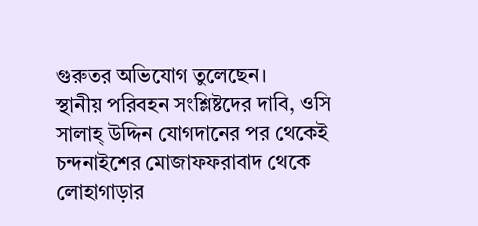গুরুতর অভিযোগ তুলেছেন।
স্থানীয় পরিবহন সংশ্লিষ্টদের দাবি, ওসি সালাহ্ উদ্দিন যোগদানের পর থেকেই চন্দনাইশের মোজাফফরাবাদ থেকে লোহাগাড়ার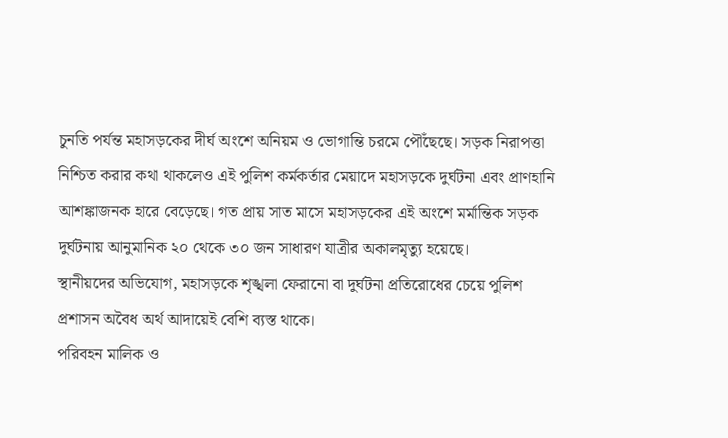চুনতি পর্যন্ত মহাসড়কের দীর্ঘ অংশে অনিয়ম ও ভোগান্তি চরমে পৌঁছেছে। সড়ক নিরাপত্তা নিশ্চিত করার কথা থাকলেও এই পুলিশ কর্মকর্তার মেয়াদে মহাসড়কে দুর্ঘটনা এবং প্রাণহানি আশঙ্কাজনক হারে বেড়েছে। গত প্রায় সাত মাসে মহাসড়কের এই অংশে মর্মান্তিক সড়ক দুর্ঘটনায় আনুমানিক ২০ থেকে ৩০ জন সাধারণ যাত্রীর অকালমৃত্যু হয়েছে।
স্থানীয়দের অভিযোগ, মহাসড়কে শৃঙ্খলা ফেরানো বা দুর্ঘটনা প্রতিরোধের চেয়ে পুলিশ প্রশাসন অবৈধ অর্থ আদায়েই বেশি ব্যস্ত থাকে।
পরিবহন মালিক ও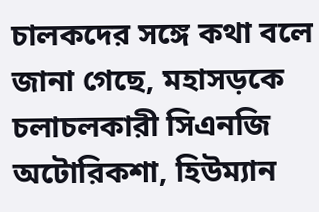চালকদের সঙ্গে কথা বলে জানা গেছে, মহাসড়কে চলাচলকারী সিএনজি অটোরিকশা, হিউম্যান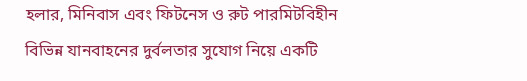হলার, মিনিবাস এবং ফিটনেস ও রুট পারমিটবিহীন বিভিন্ন যানবাহনের দুর্বলতার সুযোগ নিয়ে একটি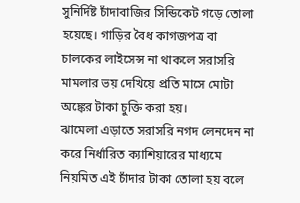সুনির্দিষ্ট চাঁদাবাজির সিন্ডিকেট গড়ে তোলা হয়েছে। গাড়ির বৈধ কাগজপত্র বা চালকের লাইসেন্স না থাকলে সরাসরি মামলার ভয় দেখিয়ে প্রতি মাসে মোটা অঙ্কের টাকা চুক্তি করা হয়।
ঝামেলা এড়াতে সরাসরি নগদ লেনদেন না করে নির্ধারিত ক্যাশিয়ারের মাধ্যমে নিয়মিত এই চাঁদার টাকা তোলা হয় বলে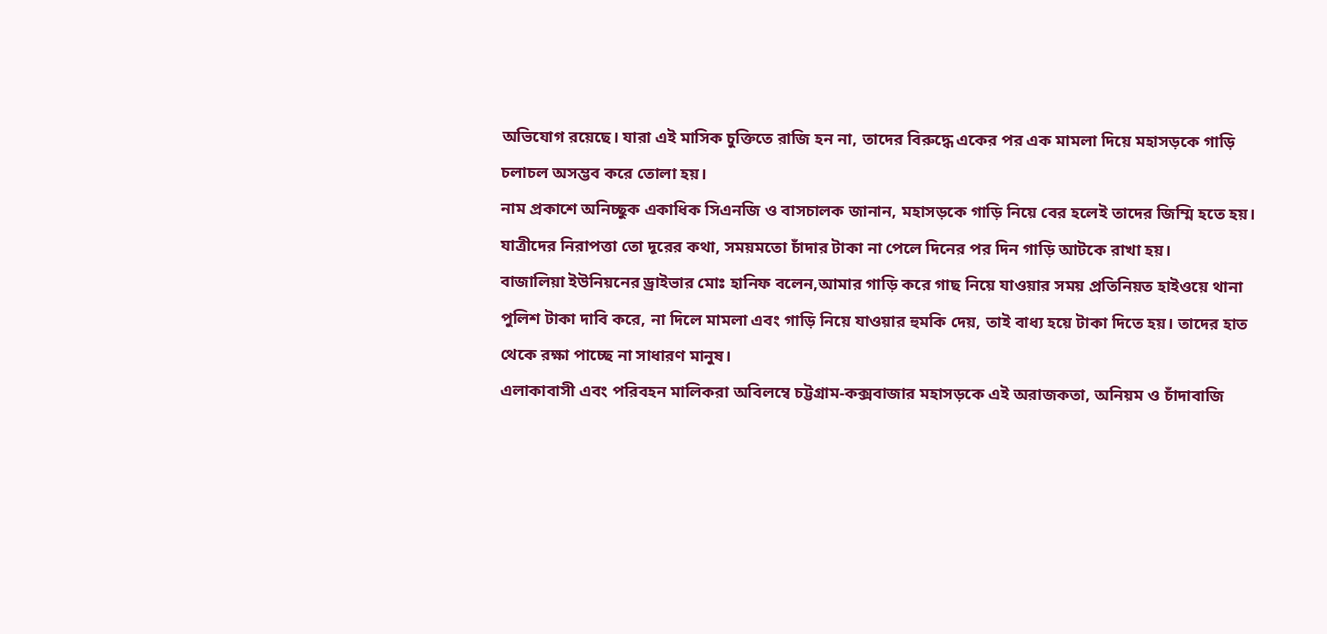অভিযোগ রয়েছে। যারা এই মাসিক চুক্তিতে রাজি হন না, তাদের বিরুদ্ধে একের পর এক মামলা দিয়ে মহাসড়কে গাড়ি চলাচল অসম্ভব করে তোলা হয়।
নাম প্রকাশে অনিচ্ছুক একাধিক সিএনজি ও বাসচালক জানান, মহাসড়কে গাড়ি নিয়ে বের হলেই তাদের জিম্মি হতে হয়। যাত্রীদের নিরাপত্তা তো দূরের কথা, সময়মতো চাঁদার টাকা না পেলে দিনের পর দিন গাড়ি আটকে রাখা হয়।
বাজালিয়া ইউনিয়নের ড্রাইভার মোঃ হানিফ বলেন,আমার গাড়ি করে গাছ নিয়ে যাওয়ার সময় প্রতিনিয়ত হাইওয়ে থানা পুলিশ টাকা দাবি করে, না দিলে মামলা এবং গাড়ি নিয়ে যাওয়ার হুমকি দেয়, তাই বাধ্য হয়ে টাকা দিতে হয়। তাদের হাত থেকে রক্ষা পাচ্ছে না সাধারণ মানুষ।
এলাকাবাসী এবং পরিবহন মালিকরা অবিলম্বে চট্টগ্রাম-কক্সবাজার মহাসড়কে এই অরাজকতা, অনিয়ম ও চাঁদাবাজি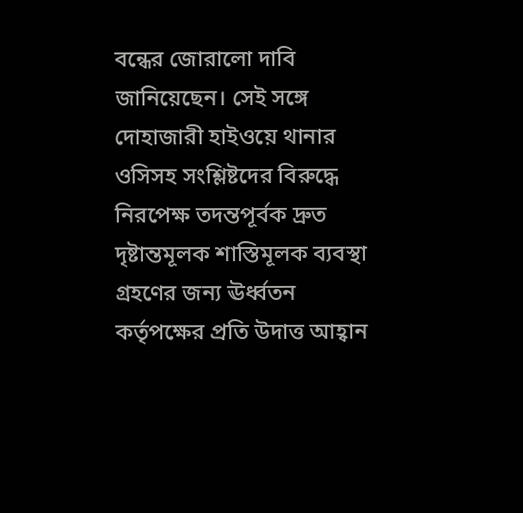বন্ধের জোরালো দাবি জানিয়েছেন। সেই সঙ্গে দোহাজারী হাইওয়ে থানার ওসিসহ সংশ্লিষ্টদের বিরুদ্ধে নিরপেক্ষ তদন্তপূর্বক দ্রুত দৃষ্টান্তমূলক শাস্তিমূলক ব্যবস্থা গ্রহণের জন্য ঊর্ধ্বতন কর্তৃপক্ষের প্রতি উদাত্ত আহ্বান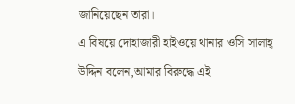জানিয়েছেন তারা।
এ বিষয়ে দোহাজারী হাইওয়ে থানার ওসি সালাহ্ উদ্দিন বলেন,আমার বিরুদ্ধে এই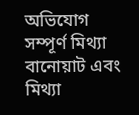অভিযোগ সম্পূর্ণ মিথ্যা বানোয়াট এবং মিথ্যা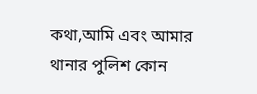কথা,আমি এবং আমার থানার পুলিশ কোন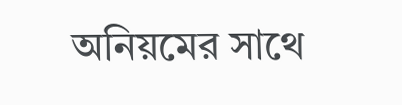অনিয়মের সাথে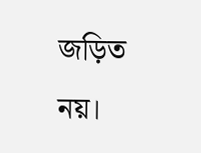জড়িত নয়।